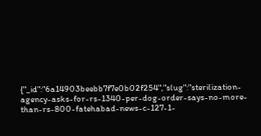{"_id":"6a14903beebb7f7e0b02f254","slug":"sterilization-agency-asks-for-rs-1340-per-dog-order-says-no-more-than-rs-800-fatehabad-news-c-127-1-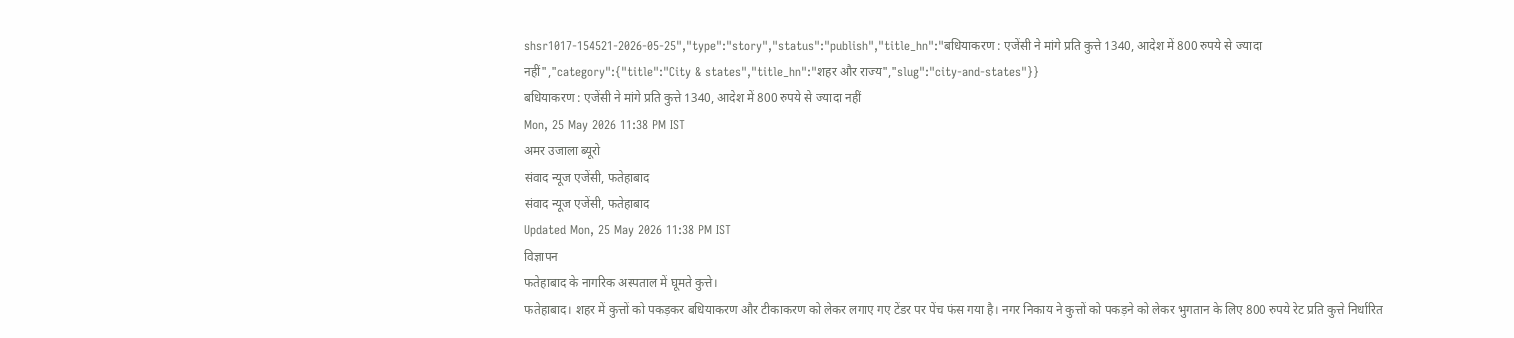shsr1017-154521-2026-05-25","type":"story","status":"publish","title_hn":"बधियाकरण : एजेंसी ने मांगे प्रति कुत्ते 1340, आदेश में 800 रुपये से ज्यादा नहीं","category":{"title":"City & states","title_hn":"शहर और राज्य","slug":"city-and-states"}}
बधियाकरण : एजेंसी ने मांगे प्रति कुत्ते 1340, आदेश में 800 रुपये से ज्यादा नहीं
Mon, 25 May 2026 11:38 PM IST
अमर उजाला ब्यूरो
संवाद न्यूज एजेंसी, फतेहाबाद
संवाद न्यूज एजेंसी, फतेहाबाद
Updated Mon, 25 May 2026 11:38 PM IST
विज्ञापन
फतेहाबाद के नागरिक अस्पताल में घूमते कुत्ते।
फतेहाबाद। शहर में कुत्तों को पकड़कर बधियाकरण और टीकाकरण को लेकर लगाए गए टेंडर पर पेंच फंस गया है। नगर निकाय ने कुत्तों को पकड़ने को लेकर भुगतान के लिए 800 रुपये रेट प्रति कुत्ते निर्धारित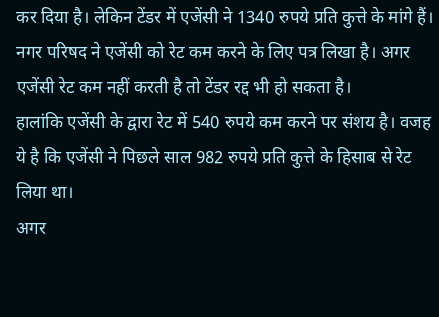कर दिया है। लेकिन टेंडर में एजेंसी ने 1340 रुपये प्रति कुत्ते के मांगे हैं। नगर परिषद ने एजेंसी को रेट कम करने के लिए पत्र लिखा है। अगर एजेंसी रेट कम नहीं करती है तो टेंडर रद्द भी हो सकता है।
हालांकि एजेंसी के द्वारा रेट में 540 रुपये कम करने पर संशय है। वजह ये है कि एजेंसी ने पिछले साल 982 रुपये प्रति कुत्ते के हिसाब से रेट लिया था।
अगर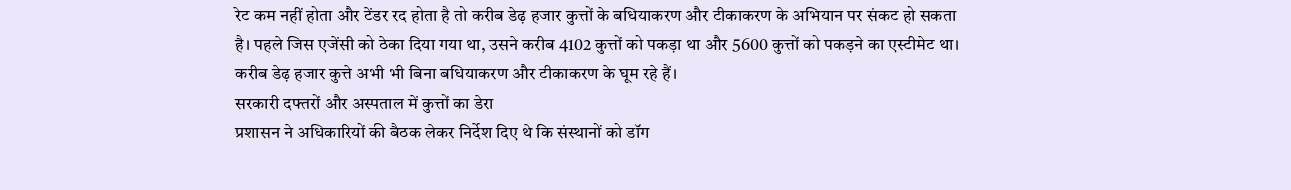रेट कम नहीं होता और टेंडर रद होता है तो करीब डेढ़ हजार कुत्तों के बधियाकरण और टीकाकरण के अभियान पर संकट हो सकता है। पहले जिस एजेंसी को ठेका दिया गया था, उसने करीब 4102 कुत्तों को पकड़ा था और 5600 कुत्तों को पकड़ने का एस्टीमेट था। करीब डेढ़ हजार कुत्ते अभी भी बिना बधियाकरण और टीकाकरण के घूम रहे हैं।
सरकारी दफ्तरों और अस्पताल में कुत्तों का डेरा
प्रशासन ने अधिकारियों की बैठक लेकर निर्देश दिए थे कि संस्थानों को डॉग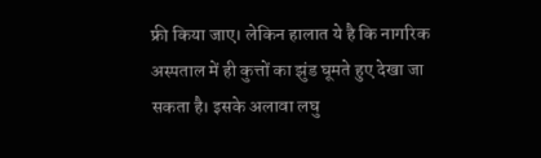फ्री किया जाए। लेकिन हालात ये है कि नागरिक अस्पताल में ही कुत्तों का झुंड घूमते हुए देखा जा सकता है। इसके अलावा लघु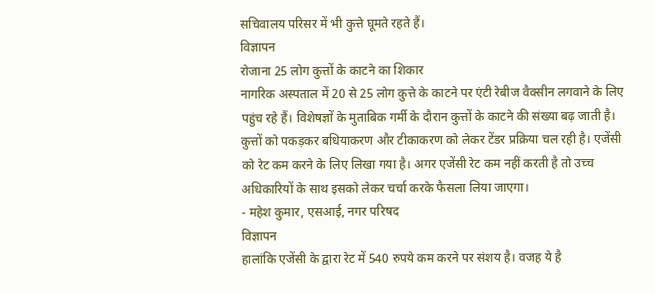सचिवालय परिसर में भी कुत्ते घूमते रहते हैं।
विज्ञापन
रोजाना 25 लोग कुत्तों के काटने का शिकार
नागरिक अस्पताल में 20 से 25 लोग कुत्ते के काटने पर एंटी रेबीज वैक्सीन लगवाने के लिए पहुंच रहे हैं। विशेषज्ञों के मुताबिक गर्मी के दौरान कुत्तों के काटने की संख्या बढ़ जाती है।
कुत्तों को पकड़कर बधियाकरण और टीकाकरण को लेकर टेंडर प्रक्रिया चल रही है। एजेंसी को रेट कम करने के लिए लिखा गया है। अगर एजेंसी रेट कम नहीं करती है तो उच्च अधिकारियों के साथ इसको लेकर चर्चा करके फैसला लिया जाएगा।
- महेश कुमार, एसआई, नगर परिषद
विज्ञापन
हालांकि एजेंसी के द्वारा रेट में 540 रुपये कम करने पर संशय है। वजह ये है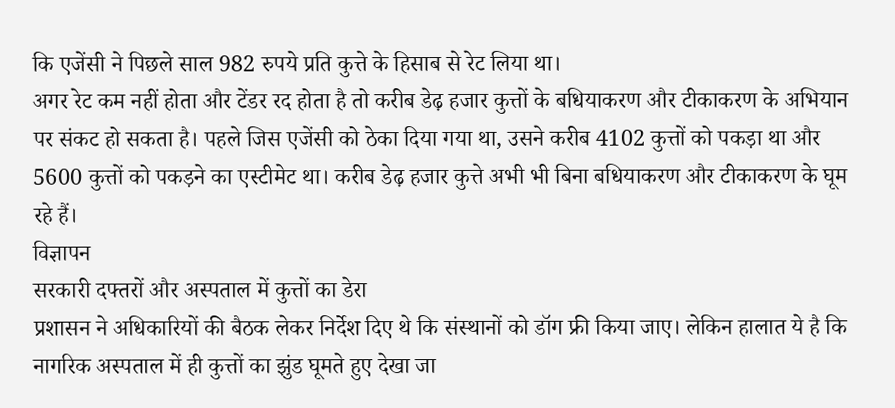कि एजेंसी ने पिछले साल 982 रुपये प्रति कुत्ते के हिसाब से रेट लिया था।
अगर रेट कम नहीं होता और टेंडर रद होता है तो करीब डेढ़ हजार कुत्तों के बधियाकरण और टीकाकरण के अभियान पर संकट हो सकता है। पहले जिस एजेंसी को ठेका दिया गया था, उसने करीब 4102 कुत्तों को पकड़ा था और 5600 कुत्तों को पकड़ने का एस्टीमेट था। करीब डेढ़ हजार कुत्ते अभी भी बिना बधियाकरण और टीकाकरण के घूम रहे हैं।
विज्ञापन
सरकारी दफ्तरों और अस्पताल में कुत्तों का डेरा
प्रशासन ने अधिकारियों की बैठक लेकर निर्देश दिए थे कि संस्थानों को डॉग फ्री किया जाए। लेकिन हालात ये है कि नागरिक अस्पताल में ही कुत्तों का झुंड घूमते हुए देखा जा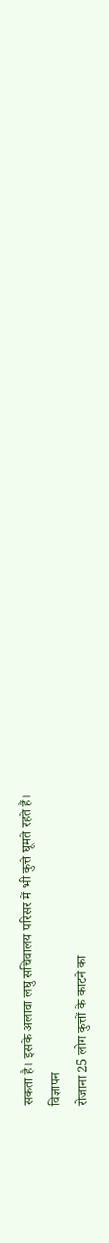सकता है। इसके अलावा लघु सचिवालय परिसर में भी कुत्ते घूमते रहते हैं।
विज्ञापन
रोजाना 25 लोग कुत्तों के काटने का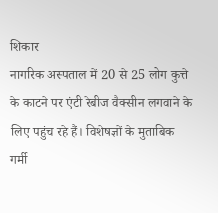शिकार
नागरिक अस्पताल में 20 से 25 लोग कुत्ते के काटने पर एंटी रेबीज वैक्सीन लगवाने के लिए पहुंच रहे हैं। विशेषज्ञों के मुताबिक गर्मी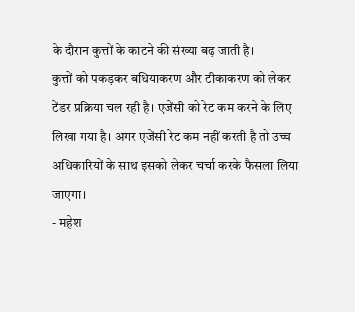के दौरान कुत्तों के काटने की संख्या बढ़ जाती है।
कुत्तों को पकड़कर बधियाकरण और टीकाकरण को लेकर टेंडर प्रक्रिया चल रही है। एजेंसी को रेट कम करने के लिए लिखा गया है। अगर एजेंसी रेट कम नहीं करती है तो उच्च अधिकारियों के साथ इसको लेकर चर्चा करके फैसला लिया जाएगा।
- महेश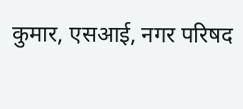कुमार, एसआई, नगर परिषद